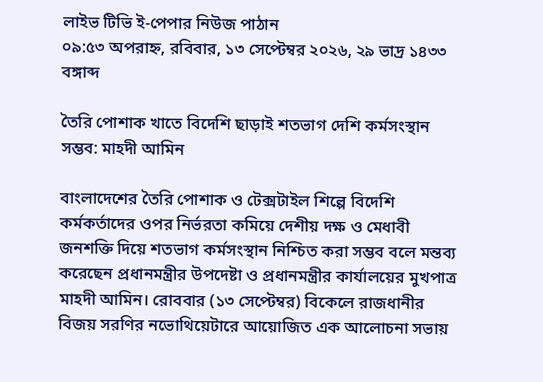লাইভ টিভি ই-পেপার নিউজ পাঠান
০৯:৫৩ অপরাহ্ন, রবিবার, ১৩ সেপ্টেম্বর ২০২৬, ২৯ ভাদ্র ১৪৩৩ বঙ্গাব্দ

তৈরি পোশাক খাতে বিদেশি ছাড়াই শতভাগ দেশি কর্মসংস্থান সম্ভব: মাহদী আমিন

বাংলাদেশের তৈরি পোশাক ও টেক্সটাইল শিল্পে বিদেশি কর্মকর্তাদের ওপর নির্ভরতা কমিয়ে দেশীয় দক্ষ ও মেধাবী জনশক্তি দিয়ে শতভাগ কর্মসংস্থান নিশ্চিত করা সম্ভব বলে মন্তব্য করেছেন প্রধানমন্ত্রীর উপদেষ্টা ও প্রধানমন্ত্রীর কার্যালয়ের মুখপাত্র মাহদী আমিন। রোববার (১৩ সেপ্টেম্বর) বিকেলে রাজধানীর বিজয় সরণির নভোথিয়েটারে আয়োজিত এক আলোচনা সভায়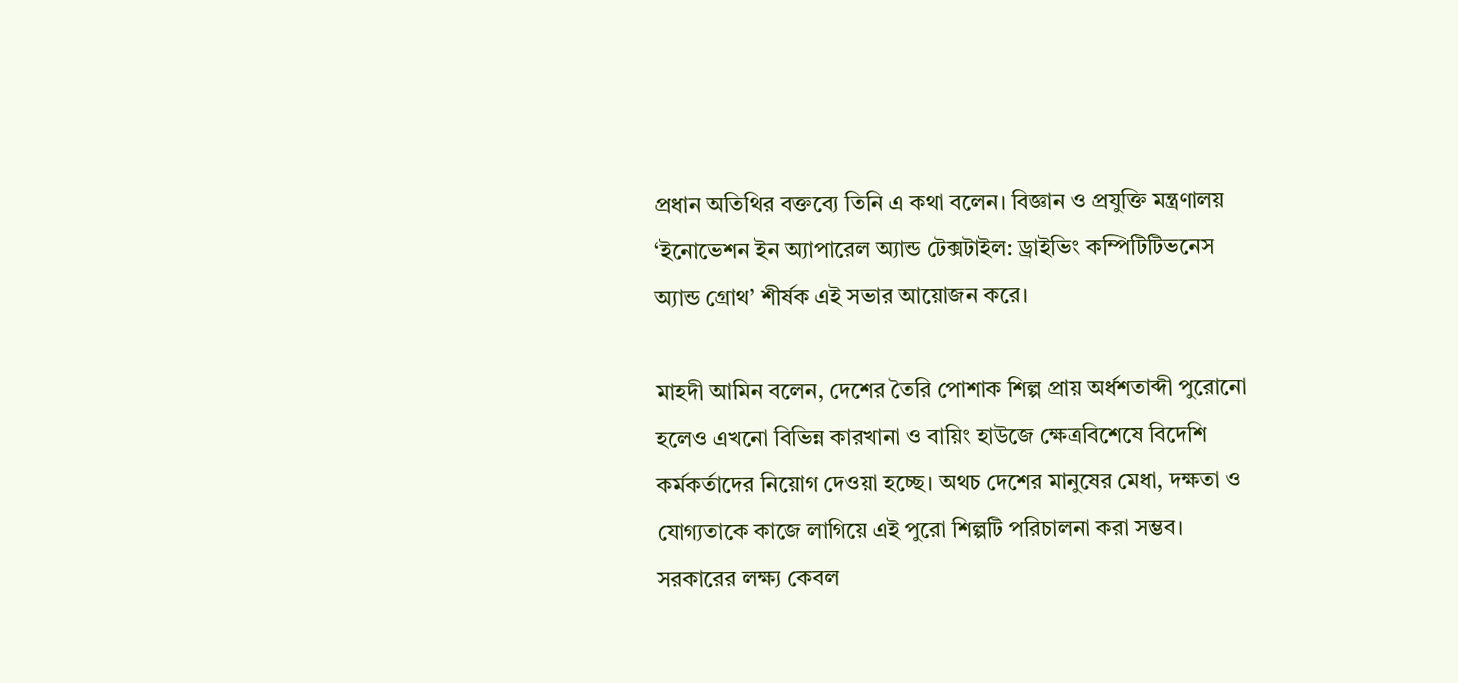প্রধান অতিথির বক্তব্যে তিনি এ কথা বলেন। বিজ্ঞান ও প্রযুক্তি মন্ত্রণালয় ‘ইনোভেশন ইন অ্যাপারেল অ্যান্ড টেক্সটাইল: ড্রাইভিং কম্পিটিটিভনেস অ্যান্ড গ্রোথ’ শীর্ষক এই সভার আয়োজন করে।

মাহদী আমিন বলেন, দেশের তৈরি পোশাক শিল্প প্রায় অর্ধশতাব্দী পুরোনো হলেও এখনো বিভিন্ন কারখানা ও বায়িং হাউজে ক্ষেত্রবিশেষে বিদেশি কর্মকর্তাদের নিয়োগ দেওয়া হচ্ছে। অথচ দেশের মানুষের মেধা, দক্ষতা ও যোগ্যতাকে কাজে লাগিয়ে এই পুরো শিল্পটি পরিচালনা করা সম্ভব। সরকারের লক্ষ্য কেবল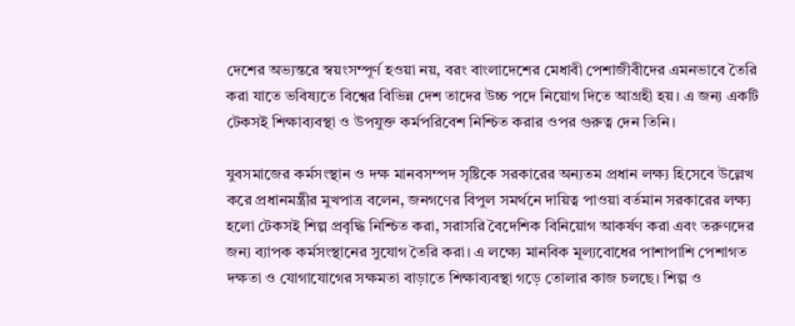দেশের অভ্যন্তরে স্বয়ংসম্পূর্ণ হওয়া নয়, বরং বাংলাদেশের মেধাবী পেশাজীবীদের এমনভাবে তৈরি করা যাতে ভবিষ্যতে বিশ্বের বিভিন্ন দেশ তাদের উচ্চ পদে নিয়োগ দিতে আগ্রহী হয়। এ জন্য একটি টেকসই শিক্ষাব্যবস্থা ও উপযুক্ত কর্মপরিবেশ নিশ্চিত করার ওপর গুরুত্ব দেন তিনি।

যুবসমাজের কর্মসংস্থান ও দক্ষ মানবসম্পদ সৃষ্টিকে সরকারের অন্যতম প্রধান লক্ষ্য হিসেবে উল্লেখ করে প্রধানমন্ত্রীর মুখপাত্র বলেন, জনগণের বিপুল সমর্থনে দায়িত্ব পাওয়া বর্তমান সরকারের লক্ষ্য হলো টেকসই শিল্প প্রবৃদ্ধি নিশ্চিত করা, সরাসরি বৈদেশিক বিনিয়োগ আকর্ষণ করা এবং তরুণদের জন্য ব্যাপক কর্মসংস্থানের সুযোগ তৈরি করা। এ লক্ষ্যে মানবিক মূল্যবোধের পাশাপাশি পেশাগত দক্ষতা ও যোগাযোগের সক্ষমতা বাড়াতে শিক্ষাব্যবস্থা গড়ে তোলার কাজ চলছে। শিল্প ও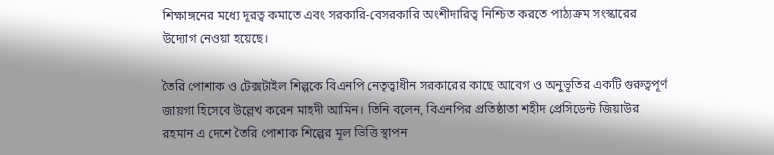শিক্ষাঙ্গনের মধ্যে দূরত্ব কমাতে এবং সরকারি-বেসরকারি অংশীদারিত্ব নিশ্চিত করতে পাঠ্যক্রম সংস্কারের উদ্যোগ নেওয়া হয়েছে।

তৈরি পোশাক ও টেক্সটাইল শিল্পকে বিএনপি নেতৃত্বাধীন সরকারের কাছে আবেগ ও অনুভূতির একটি গুরুত্বপূর্ণ জায়গা হিসেবে উল্লেখ করেন মাহদী আমিন। তিনি বলেন, বিএনপির প্রতিষ্ঠাতা শহীদ প্রেসিডেন্ট জিয়াউর রহমান এ দেশে তৈরি পোশাক শিল্পের মূল ভিত্তি স্থাপন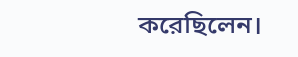করেছিলেন।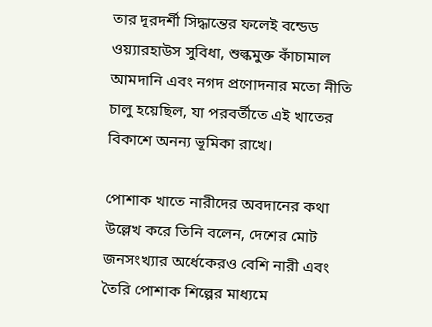তার দূরদর্শী সিদ্ধান্তের ফলেই বন্ডেড ওয়্যারহাউস সুবিধা, শুল্কমুক্ত কাঁচামাল আমদানি এবং নগদ প্রণোদনার মতো নীতি চালু হয়েছিল, যা পরবর্তীতে এই খাতের বিকাশে অনন্য ভূমিকা রাখে।

পোশাক খাতে নারীদের অবদানের কথা উল্লেখ করে তিনি বলেন, দেশের মোট জনসংখ্যার অর্ধেকেরও বেশি নারী এবং তৈরি পোশাক শিল্পের মাধ্যমে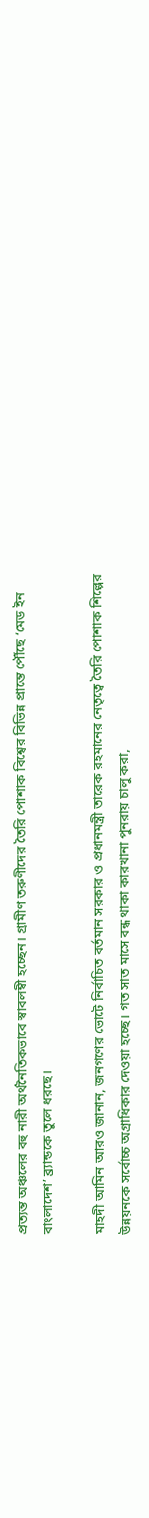প্রত্যন্ত অঞ্চলের বহু নারী অর্থনৈতিকভাবে স্বাবলম্বী হচ্ছেন। গ্রামীণ তরুণীদের তৈরি পোশাক বিশ্বের বিভিন্ন প্রান্তে পৌঁছে ‘মেড ইন বাংলাদেশ’ ব্র্যান্ডকে তুলে ধরছে।

মাহদী আমিন আরও জানান, জনগণের ভোটে নির্বাচিত বর্তমান সরকার ও প্রধানমন্ত্রী তারেক রহমানের নেতৃত্বে তৈরি পোশাক শিল্পের উন্নয়নকে সর্বোচ্চ অগ্রাধিকার দেওয়া হচ্ছে। গত সাত মাসে বন্ধ থাকা কারখানা পুনরায় চালু করা,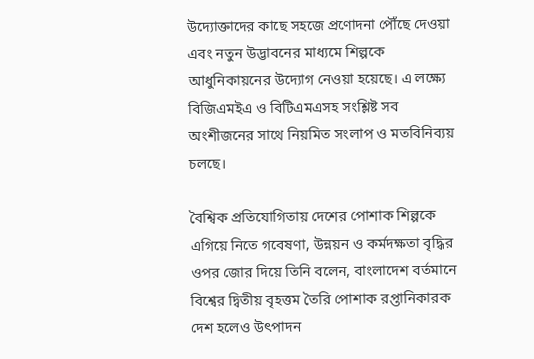উদ্যোক্তাদের কাছে সহজে প্রণোদনা পৌঁছে দেওয়া এবং নতুন উদ্ভাবনের মাধ্যমে শিল্পকে আধুনিকায়নের উদ্যোগ নেওয়া হয়েছে। এ লক্ষ্যে বিজিএমইএ ও বিটিএমএসহ সংশ্লিষ্ট সব অংশীজনের সাথে নিয়মিত সংলাপ ও মতবিনিব্যয় চলছে।

বৈশ্বিক প্রতিযোগিতায় দেশের পোশাক শিল্পকে এগিয়ে নিতে গবেষণা, উন্নয়ন ও কর্মদক্ষতা বৃদ্ধির ওপর জোর দিয়ে তিনি বলেন, বাংলাদেশ বর্তমানে বিশ্বের দ্বিতীয় বৃহত্তম তৈরি পোশাক রপ্তানিকারক দেশ হলেও উৎপাদন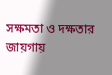সক্ষমতা ও দক্ষতার জায়গায়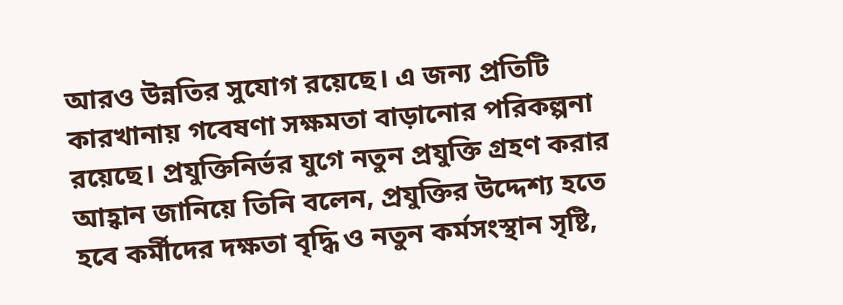আরও উন্নতির সুযোগ রয়েছে। এ জন্য প্রতিটি কারখানায় গবেষণা সক্ষমতা বাড়ানোর পরিকল্পনা রয়েছে। প্রযুক্তিনির্ভর যুগে নতুন প্রযুক্তি গ্রহণ করার আহ্বান জানিয়ে তিনি বলেন, প্রযুক্তির উদ্দেশ্য হতে হবে কর্মীদের দক্ষতা বৃদ্ধি ও নতুন কর্মসংস্থান সৃষ্টি,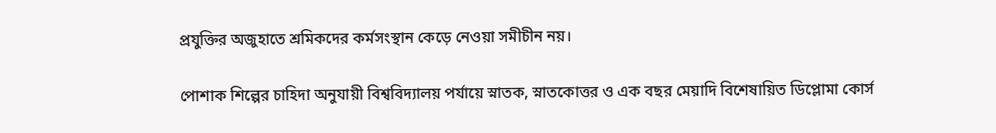প্রযুক্তির অজুহাতে শ্রমিকদের কর্মসংস্থান কেড়ে নেওয়া সমীচীন নয়।

পোশাক শিল্পের চাহিদা অনুযায়ী বিশ্ববিদ্যালয় পর্যায়ে স্নাতক, স্নাতকোত্তর ও এক বছর মেয়াদি বিশেষায়িত ডিপ্লোমা কোর্স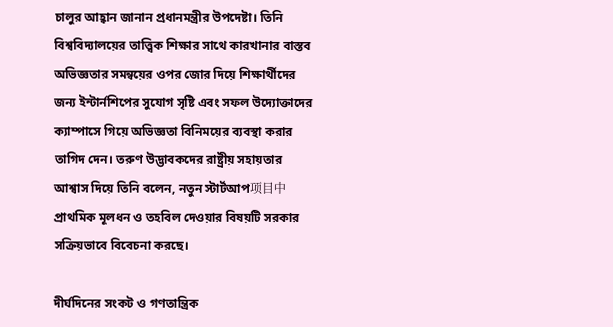চালুর আহ্বান জানান প্রধানমন্ত্রীর উপদেষ্টা। তিনি বিশ্ববিদ্যালয়ের তাত্ত্বিক শিক্ষার সাথে কারখানার বাস্তব অভিজ্ঞতার সমন্বয়ের ওপর জোর দিয়ে শিক্ষার্থীদের জন্য ইন্টার্নশিপের সুযোগ সৃষ্টি এবং সফল উদ্যোক্তাদের ক্যাম্পাসে গিয়ে অভিজ্ঞতা বিনিময়ের ব্যবস্থা করার তাগিদ দেন। তরুণ উদ্ভাবকদের রাষ্ট্রীয় সহায়তার আশ্বাস দিয়ে তিনি বলেন, নতুন স্টার্টআপ项目中 প্রাথমিক মূলধন ও তহবিল দেওয়ার বিষয়টি সরকার সক্রিয়ভাবে বিবেচনা করছে।

দীর্ঘদিনের সংকট ও গণতান্ত্রিক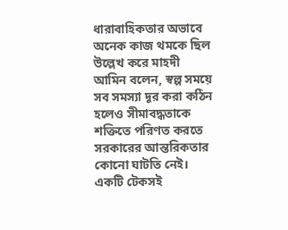ধারাবাহিকতার অভাবে অনেক কাজ থমকে ছিল উল্লেখ করে মাহদী আমিন বলেন, স্বল্প সময়ে সব সমস্যা দূর করা কঠিন হলেও সীমাবদ্ধতাকে শক্তিতে পরিণত করতে সরকারের আন্তরিকতার কোনো ঘাটতি নেই। একটি টেকসই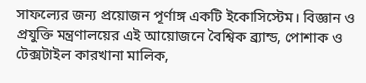সাফল্যের জন্য প্রয়োজন পূর্ণাঙ্গ একটি ইকোসিস্টেম। বিজ্ঞান ও প্রযুক্তি মন্ত্রণালয়ের এই আয়োজনে বৈশ্বিক ব্র্যান্ড, পোশাক ও টেক্সটাইল কারখানা মালিক,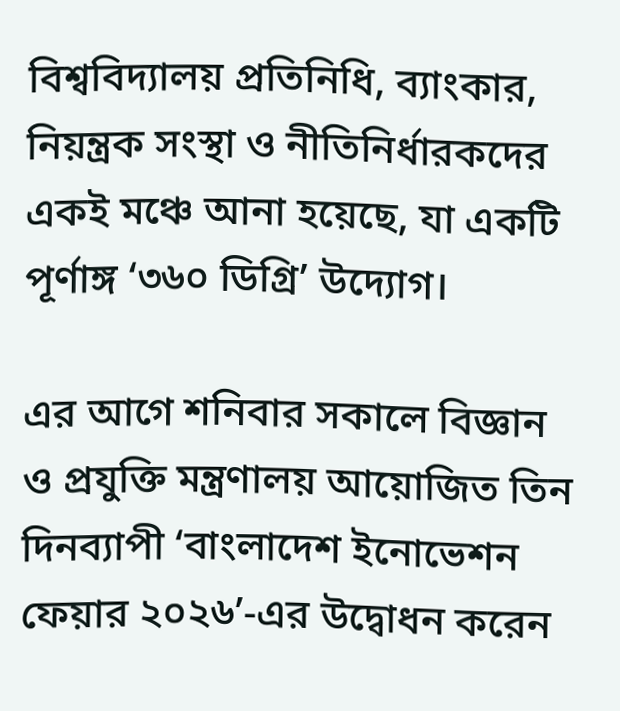বিশ্ববিদ্যালয় প্রতিনিধি, ব্যাংকার, নিয়ন্ত্রক সংস্থা ও নীতিনির্ধারকদের একই মঞ্চে আনা হয়েছে, যা একটি পূর্ণাঙ্গ ‘৩৬০ ডিগ্রি’ উদ্যোগ।

এর আগে শনিবার সকালে বিজ্ঞান ও প্রযুক্তি মন্ত্রণালয় আয়োজিত তিন দিনব্যাপী ‘বাংলাদেশ ইনোভেশন ফেয়ার ২০২৬’-এর উদ্বোধন করেন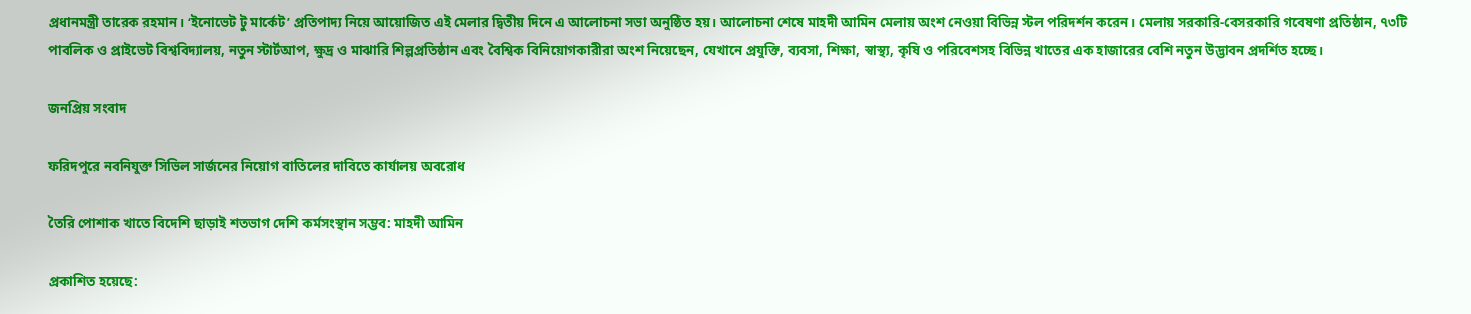প্রধানমন্ত্রী তারেক রহমান। ‘ইনোভেট টু মার্কেট’ প্রতিপাদ্য নিয়ে আয়োজিত এই মেলার দ্বিতীয় দিনে এ আলোচনা সভা অনুষ্ঠিত হয়। আলোচনা শেষে মাহদী আমিন মেলায় অংশ নেওয়া বিভিন্ন স্টল পরিদর্শন করেন। মেলায় সরকারি-বেসরকারি গবেষণা প্রতিষ্ঠান, ৭৩টি পাবলিক ও প্রাইভেট বিশ্ববিদ্যালয়, নতুন স্টার্টআপ, ক্ষুদ্র ও মাঝারি শিল্পপ্রতিষ্ঠান এবং বৈশ্বিক বিনিয়োগকারীরা অংশ নিয়েছেন, যেখানে প্রযুক্তি, ব্যবসা, শিক্ষা, স্বাস্থ্য, কৃষি ও পরিবেশসহ বিভিন্ন খাতের এক হাজারের বেশি নতুন উদ্ভাবন প্রদর্শিত হচ্ছে।

জনপ্রিয় সংবাদ

ফরিদপুরে নবনিযুক্ত সিভিল সার্জনের নিয়োগ বাতিলের দাবিতে কার্যালয় অবরোধ

তৈরি পোশাক খাতে বিদেশি ছাড়াই শতভাগ দেশি কর্মসংস্থান সম্ভব: মাহদী আমিন

প্রকাশিত হয়েছে: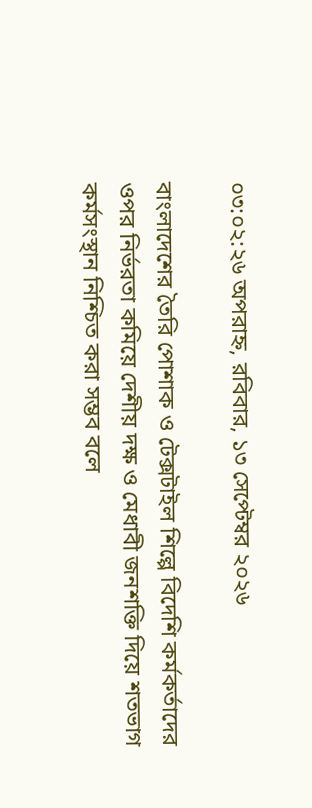০৩:০২:২৬ অপরাহ্ন, রবিবার, ১৩ সেপ্টেম্বর ২০২৬

বাংলাদেশের তৈরি পোশাক ও টেক্সটাইল শিল্পে বিদেশি কর্মকর্তাদের ওপর নির্ভরতা কমিয়ে দেশীয় দক্ষ ও মেধাবী জনশক্তি দিয়ে শতভাগ কর্মসংস্থান নিশ্চিত করা সম্ভব বলে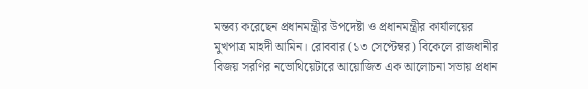মন্তব্য করেছেন প্রধানমন্ত্রীর উপদেষ্টা ও প্রধানমন্ত্রীর কার্যালয়ের মুখপাত্র মাহদী আমিন। রোববার (১৩ সেপ্টেম্বর) বিকেলে রাজধানীর বিজয় সরণির নভোথিয়েটারে আয়োজিত এক আলোচনা সভায় প্রধান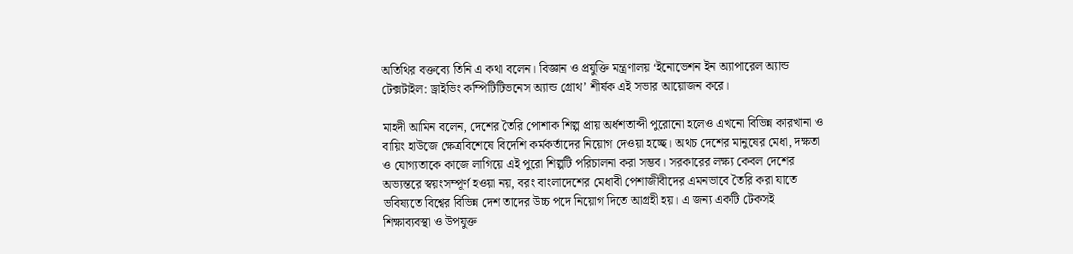অতিথির বক্তব্যে তিনি এ কথা বলেন। বিজ্ঞান ও প্রযুক্তি মন্ত্রণালয় ‘ইনোভেশন ইন অ্যাপারেল অ্যান্ড টেক্সটাইল: ড্রাইভিং কম্পিটিটিভনেস অ্যান্ড গ্রোথ’ শীর্ষক এই সভার আয়োজন করে।

মাহদী আমিন বলেন, দেশের তৈরি পোশাক শিল্প প্রায় অর্ধশতাব্দী পুরোনো হলেও এখনো বিভিন্ন কারখানা ও বায়িং হাউজে ক্ষেত্রবিশেষে বিদেশি কর্মকর্তাদের নিয়োগ দেওয়া হচ্ছে। অথচ দেশের মানুষের মেধা, দক্ষতা ও যোগ্যতাকে কাজে লাগিয়ে এই পুরো শিল্পটি পরিচালনা করা সম্ভব। সরকারের লক্ষ্য কেবল দেশের অভ্যন্তরে স্বয়ংসম্পূর্ণ হওয়া নয়, বরং বাংলাদেশের মেধাবী পেশাজীবীদের এমনভাবে তৈরি করা যাতে ভবিষ্যতে বিশ্বের বিভিন্ন দেশ তাদের উচ্চ পদে নিয়োগ দিতে আগ্রহী হয়। এ জন্য একটি টেকসই শিক্ষাব্যবস্থা ও উপযুক্ত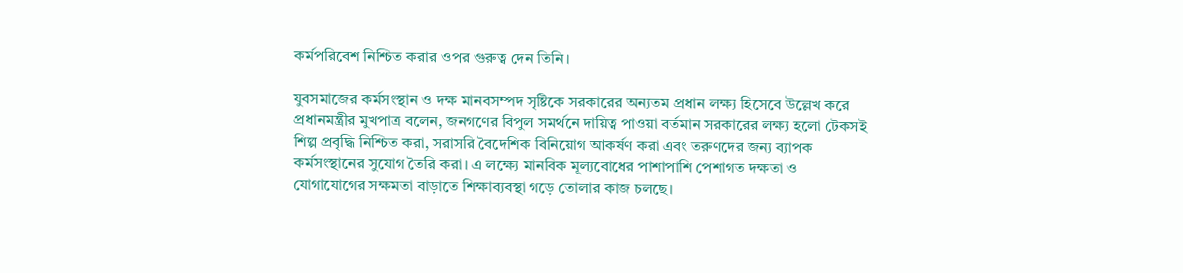কর্মপরিবেশ নিশ্চিত করার ওপর গুরুত্ব দেন তিনি।

যুবসমাজের কর্মসংস্থান ও দক্ষ মানবসম্পদ সৃষ্টিকে সরকারের অন্যতম প্রধান লক্ষ্য হিসেবে উল্লেখ করে প্রধানমন্ত্রীর মুখপাত্র বলেন, জনগণের বিপুল সমর্থনে দায়িত্ব পাওয়া বর্তমান সরকারের লক্ষ্য হলো টেকসই শিল্প প্রবৃদ্ধি নিশ্চিত করা, সরাসরি বৈদেশিক বিনিয়োগ আকর্ষণ করা এবং তরুণদের জন্য ব্যাপক কর্মসংস্থানের সুযোগ তৈরি করা। এ লক্ষ্যে মানবিক মূল্যবোধের পাশাপাশি পেশাগত দক্ষতা ও যোগাযোগের সক্ষমতা বাড়াতে শিক্ষাব্যবস্থা গড়ে তোলার কাজ চলছে।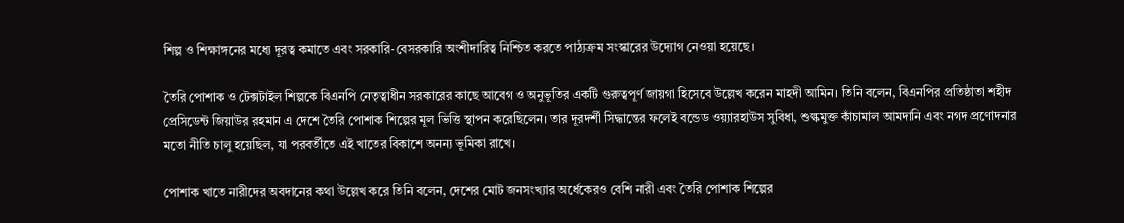শিল্প ও শিক্ষাঙ্গনের মধ্যে দূরত্ব কমাতে এবং সরকারি-বেসরকারি অংশীদারিত্ব নিশ্চিত করতে পাঠ্যক্রম সংস্কারের উদ্যোগ নেওয়া হয়েছে।

তৈরি পোশাক ও টেক্সটাইল শিল্পকে বিএনপি নেতৃত্বাধীন সরকারের কাছে আবেগ ও অনুভূতির একটি গুরুত্বপূর্ণ জায়গা হিসেবে উল্লেখ করেন মাহদী আমিন। তিনি বলেন, বিএনপির প্রতিষ্ঠাতা শহীদ প্রেসিডেন্ট জিয়াউর রহমান এ দেশে তৈরি পোশাক শিল্পের মূল ভিত্তি স্থাপন করেছিলেন। তার দূরদর্শী সিদ্ধান্তের ফলেই বন্ডেড ওয়্যারহাউস সুবিধা, শুল্কমুক্ত কাঁচামাল আমদানি এবং নগদ প্রণোদনার মতো নীতি চালু হয়েছিল, যা পরবর্তীতে এই খাতের বিকাশে অনন্য ভূমিকা রাখে।

পোশাক খাতে নারীদের অবদানের কথা উল্লেখ করে তিনি বলেন, দেশের মোট জনসংখ্যার অর্ধেকেরও বেশি নারী এবং তৈরি পোশাক শিল্পের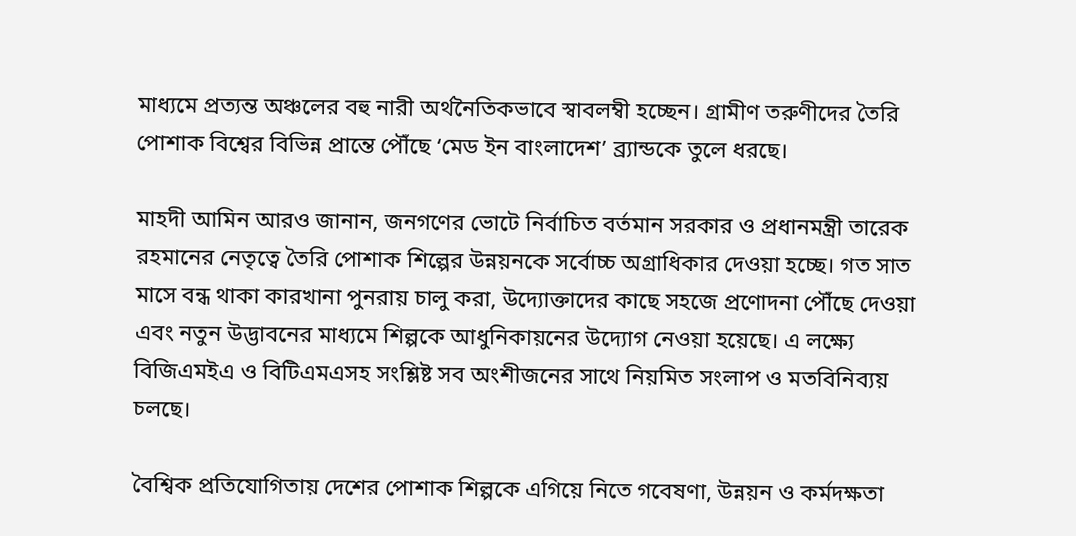মাধ্যমে প্রত্যন্ত অঞ্চলের বহু নারী অর্থনৈতিকভাবে স্বাবলম্বী হচ্ছেন। গ্রামীণ তরুণীদের তৈরি পোশাক বিশ্বের বিভিন্ন প্রান্তে পৌঁছে ‘মেড ইন বাংলাদেশ’ ব্র্যান্ডকে তুলে ধরছে।

মাহদী আমিন আরও জানান, জনগণের ভোটে নির্বাচিত বর্তমান সরকার ও প্রধানমন্ত্রী তারেক রহমানের নেতৃত্বে তৈরি পোশাক শিল্পের উন্নয়নকে সর্বোচ্চ অগ্রাধিকার দেওয়া হচ্ছে। গত সাত মাসে বন্ধ থাকা কারখানা পুনরায় চালু করা, উদ্যোক্তাদের কাছে সহজে প্রণোদনা পৌঁছে দেওয়া এবং নতুন উদ্ভাবনের মাধ্যমে শিল্পকে আধুনিকায়নের উদ্যোগ নেওয়া হয়েছে। এ লক্ষ্যে বিজিএমইএ ও বিটিএমএসহ সংশ্লিষ্ট সব অংশীজনের সাথে নিয়মিত সংলাপ ও মতবিনিব্যয় চলছে।

বৈশ্বিক প্রতিযোগিতায় দেশের পোশাক শিল্পকে এগিয়ে নিতে গবেষণা, উন্নয়ন ও কর্মদক্ষতা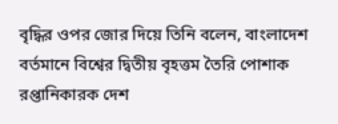বৃদ্ধির ওপর জোর দিয়ে তিনি বলেন, বাংলাদেশ বর্তমানে বিশ্বের দ্বিতীয় বৃহত্তম তৈরি পোশাক রপ্তানিকারক দেশ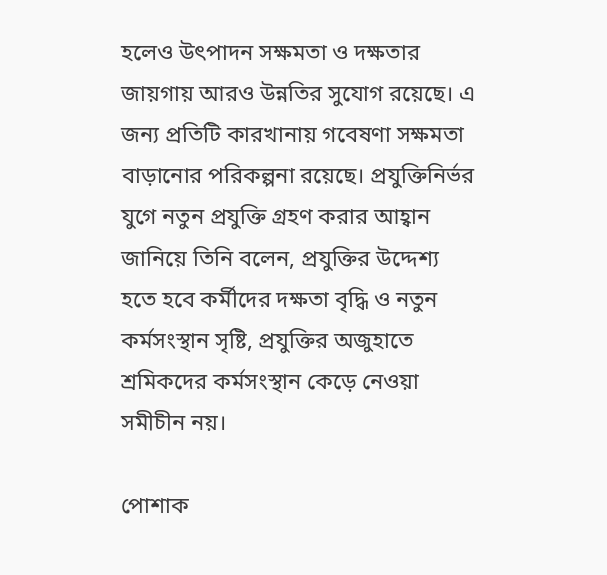হলেও উৎপাদন সক্ষমতা ও দক্ষতার জায়গায় আরও উন্নতির সুযোগ রয়েছে। এ জন্য প্রতিটি কারখানায় গবেষণা সক্ষমতা বাড়ানোর পরিকল্পনা রয়েছে। প্রযুক্তিনির্ভর যুগে নতুন প্রযুক্তি গ্রহণ করার আহ্বান জানিয়ে তিনি বলেন, প্রযুক্তির উদ্দেশ্য হতে হবে কর্মীদের দক্ষতা বৃদ্ধি ও নতুন কর্মসংস্থান সৃষ্টি, প্রযুক্তির অজুহাতে শ্রমিকদের কর্মসংস্থান কেড়ে নেওয়া সমীচীন নয়।

পোশাক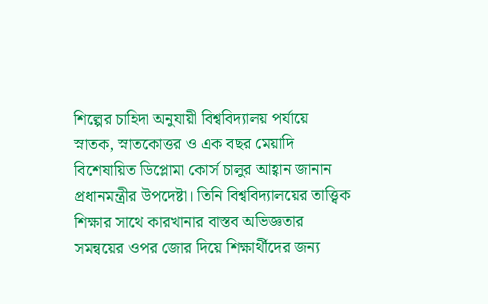শিল্পের চাহিদা অনুযায়ী বিশ্ববিদ্যালয় পর্যায়ে স্নাতক, স্নাতকোত্তর ও এক বছর মেয়াদি বিশেষায়িত ডিপ্লোমা কোর্স চালুর আহ্বান জানান প্রধানমন্ত্রীর উপদেষ্টা। তিনি বিশ্ববিদ্যালয়ের তাত্ত্বিক শিক্ষার সাথে কারখানার বাস্তব অভিজ্ঞতার সমন্বয়ের ওপর জোর দিয়ে শিক্ষার্থীদের জন্য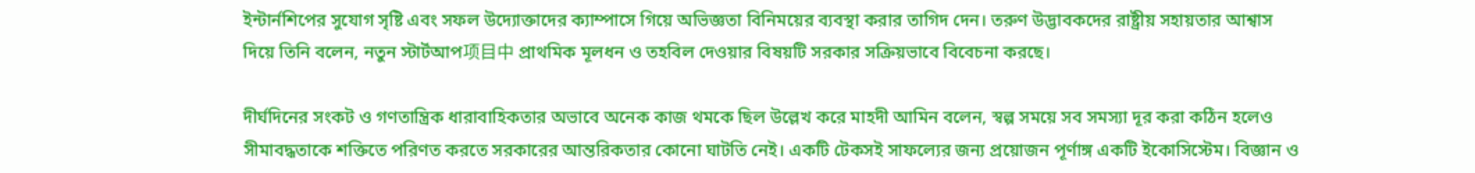ইন্টার্নশিপের সুযোগ সৃষ্টি এবং সফল উদ্যোক্তাদের ক্যাম্পাসে গিয়ে অভিজ্ঞতা বিনিময়ের ব্যবস্থা করার তাগিদ দেন। তরুণ উদ্ভাবকদের রাষ্ট্রীয় সহায়তার আশ্বাস দিয়ে তিনি বলেন, নতুন স্টার্টআপ项目中 প্রাথমিক মূলধন ও তহবিল দেওয়ার বিষয়টি সরকার সক্রিয়ভাবে বিবেচনা করছে।

দীর্ঘদিনের সংকট ও গণতান্ত্রিক ধারাবাহিকতার অভাবে অনেক কাজ থমকে ছিল উল্লেখ করে মাহদী আমিন বলেন, স্বল্প সময়ে সব সমস্যা দূর করা কঠিন হলেও সীমাবদ্ধতাকে শক্তিতে পরিণত করতে সরকারের আন্তরিকতার কোনো ঘাটতি নেই। একটি টেকসই সাফল্যের জন্য প্রয়োজন পূর্ণাঙ্গ একটি ইকোসিস্টেম। বিজ্ঞান ও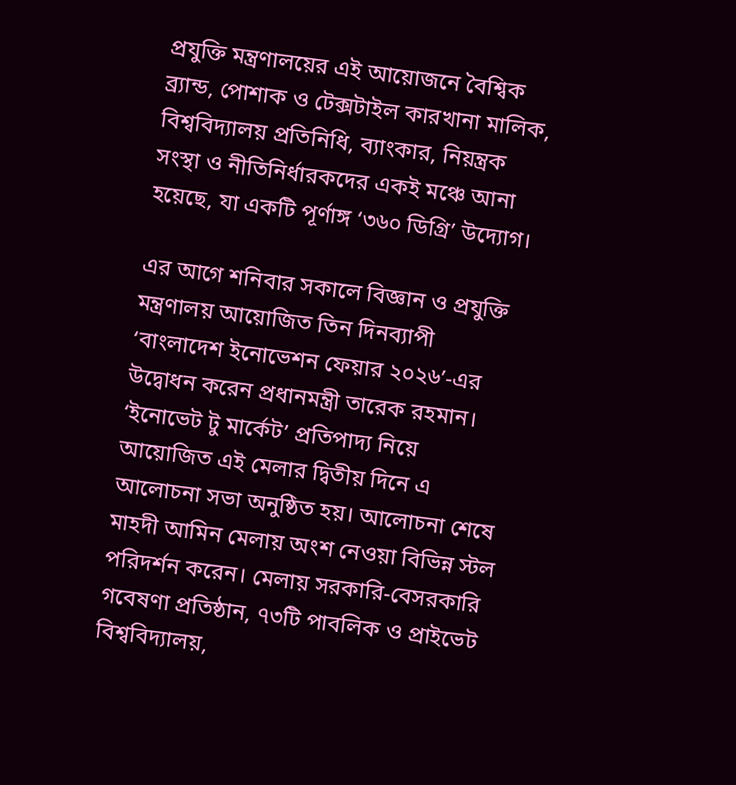প্রযুক্তি মন্ত্রণালয়ের এই আয়োজনে বৈশ্বিক ব্র্যান্ড, পোশাক ও টেক্সটাইল কারখানা মালিক, বিশ্ববিদ্যালয় প্রতিনিধি, ব্যাংকার, নিয়ন্ত্রক সংস্থা ও নীতিনির্ধারকদের একই মঞ্চে আনা হয়েছে, যা একটি পূর্ণাঙ্গ ‘৩৬০ ডিগ্রি’ উদ্যোগ।

এর আগে শনিবার সকালে বিজ্ঞান ও প্রযুক্তি মন্ত্রণালয় আয়োজিত তিন দিনব্যাপী ‘বাংলাদেশ ইনোভেশন ফেয়ার ২০২৬’-এর উদ্বোধন করেন প্রধানমন্ত্রী তারেক রহমান। ‘ইনোভেট টু মার্কেট’ প্রতিপাদ্য নিয়ে আয়োজিত এই মেলার দ্বিতীয় দিনে এ আলোচনা সভা অনুষ্ঠিত হয়। আলোচনা শেষে মাহদী আমিন মেলায় অংশ নেওয়া বিভিন্ন স্টল পরিদর্শন করেন। মেলায় সরকারি-বেসরকারি গবেষণা প্রতিষ্ঠান, ৭৩টি পাবলিক ও প্রাইভেট বিশ্ববিদ্যালয়,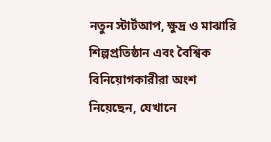নতুন স্টার্টআপ, ক্ষুদ্র ও মাঝারি শিল্পপ্রতিষ্ঠান এবং বৈশ্বিক বিনিয়োগকারীরা অংশ নিয়েছেন, যেখানে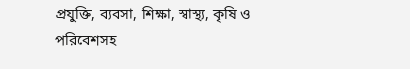প্রযুক্তি, ব্যবসা, শিক্ষা, স্বাস্থ্য, কৃষি ও পরিবেশসহ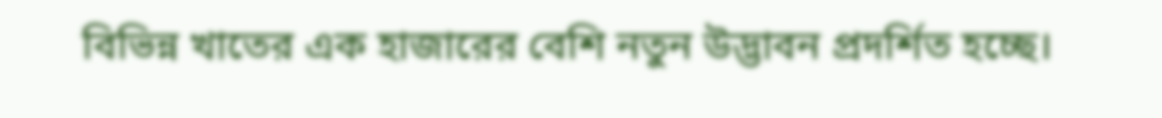বিভিন্ন খাতের এক হাজারের বেশি নতুন উদ্ভাবন প্রদর্শিত হচ্ছে।